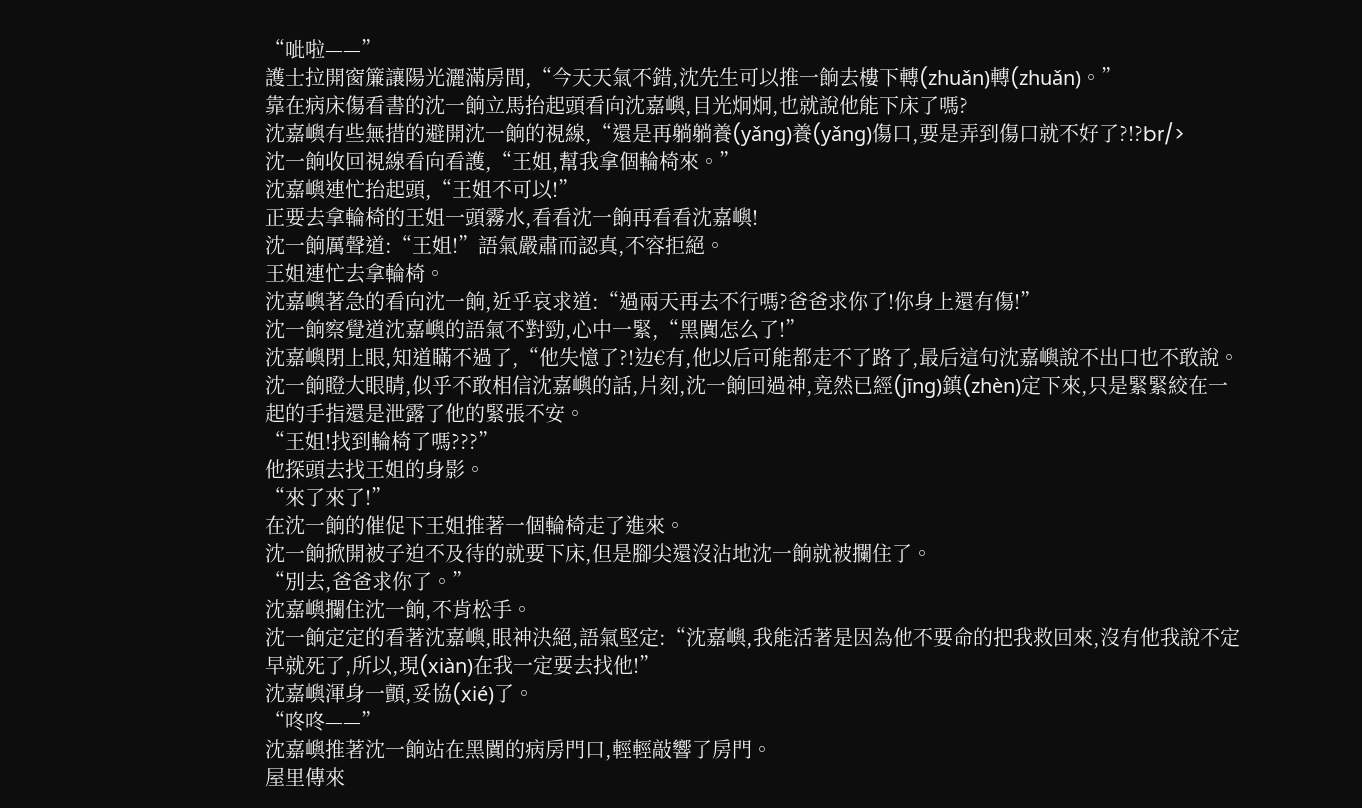“呲啦——”
護士拉開窗簾讓陽光灑滿房間,“今天天氣不錯,沈先生可以推一餉去樓下轉(zhuǎn)轉(zhuǎn)。”
靠在病床傷看書的沈一餉立馬抬起頭看向沈嘉嶼,目光炯炯,也就說他能下床了嗎?
沈嘉嶼有些無措的避開沈一餉的視線,“還是再躺躺養(yǎng)養(yǎng)傷口,要是弄到傷口就不好了?!?br/>
沈一餉收回視線看向看護,“王姐,幫我拿個輪椅來。”
沈嘉嶼連忙抬起頭,“王姐不可以!”
正要去拿輪椅的王姐一頭霧水,看看沈一餉再看看沈嘉嶼!
沈一餉厲聲道:“王姐!”語氣嚴肅而認真,不容拒絕。
王姐連忙去拿輪椅。
沈嘉嶼著急的看向沈一餉,近乎哀求道:“過兩天再去不行嗎?爸爸求你了!你身上還有傷!”
沈一餉察覺道沈嘉嶼的語氣不對勁,心中一緊,“黑闐怎么了!”
沈嘉嶼閉上眼,知道瞞不過了,“他失憶了?!边€有,他以后可能都走不了路了,最后這句沈嘉嶼說不出口也不敢說。
沈一餉瞪大眼睛,似乎不敢相信沈嘉嶼的話,片刻,沈一餉回過神,竟然已經(jīng)鎮(zhèn)定下來,只是緊緊絞在一起的手指還是泄露了他的緊張不安。
“王姐!找到輪椅了嗎???”
他探頭去找王姐的身影。
“來了來了!”
在沈一餉的催促下王姐推著一個輪椅走了進來。
沈一餉掀開被子迫不及待的就要下床,但是腳尖還沒沾地沈一餉就被攔住了。
“別去,爸爸求你了。”
沈嘉嶼攔住沈一餉,不肯松手。
沈一餉定定的看著沈嘉嶼,眼神決絕,語氣堅定:“沈嘉嶼,我能活著是因為他不要命的把我救回來,沒有他我說不定早就死了,所以,現(xiàn)在我一定要去找他!”
沈嘉嶼渾身一顫,妥協(xié)了。
“咚咚——”
沈嘉嶼推著沈一餉站在黑闐的病房門口,輕輕敲響了房門。
屋里傳來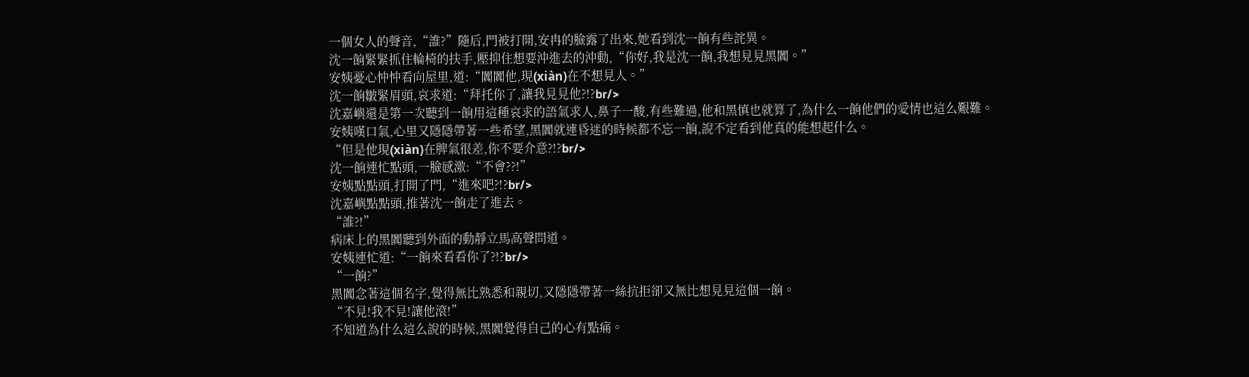一個女人的聲音,“誰?”隨后,門被打開,安冉的臉露了出來,她看到沈一餉有些詫異。
沈一餉緊緊抓住輪椅的扶手,壓抑住想要沖進去的沖動,“你好,我是沈一餉,我想見見黑闐。”
安姨憂心忡忡看向屋里,道:“闐闐他,現(xiàn)在不想見人。”
沈一餉皺緊眉頭,哀求道:“拜托你了,讓我見見他?!?br/>
沈嘉嶼還是第一次聽到一餉用這種哀求的語氣求人,鼻子一酸,有些難過,他和黑慎也就算了,為什么一餉他們的愛情也這么艱難。
安姨嘆口氣,心里又隱隱帶著一些希望,黑闐就連昏迷的時候都不忘一餉,說不定看到他真的能想起什么。
“但是他現(xiàn)在脾氣很差,你不要介意?!?br/>
沈一餉連忙點頭,一臉感激:“不會??!”
安姨點點頭,打開了門,“進來吧?!?br/>
沈嘉嶼點點頭,推著沈一餉走了進去。
“誰?!”
病床上的黑闐聽到外面的動靜立馬高聲問道。
安姨連忙道:“一餉來看看你了?!?br/>
“一餉?”
黑闐念著這個名字,覺得無比熟悉和親切,又隱隱帶著一絲抗拒卻又無比想見見這個一餉。
“不見!我不見!讓他滾!”
不知道為什么這么說的時候,黑闐覺得自己的心有點痛。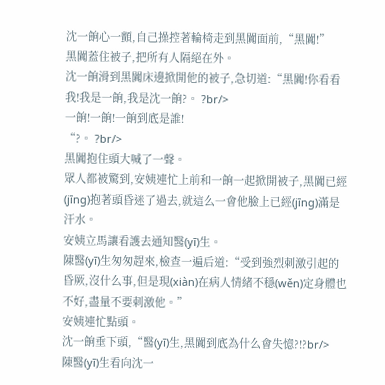沈一餉心一顫,自己操控著輪椅走到黑闐面前,“黑闐!”
黑闐蓋住被子,把所有人隔絕在外。
沈一餉滑到黑闐床邊掀開他的被子,急切道:“黑闐!你看看我!我是一餉,我是沈一餉?。 ?br/>
一餉!一餉!一餉到底是誰!
“?。 ?br/>
黑闐抱住頭大喊了一聲。
眾人都被驚到,安姨連忙上前和一餉一起掀開被子,黑闐已經(jīng)抱著頭昏迷了過去,就這么一會他臉上已經(jīng)滿是汗水。
安姨立馬讓看護去通知醫(yī)生。
陳醫(yī)生匆匆趕來,檢查一遍后道:“受到強烈刺激引起的昏厥,沒什么事,但是現(xiàn)在病人情緒不穩(wěn)定身體也不好,盡量不要刺激他。”
安姨連忙點頭。
沈一餉垂下頭,“醫(yī)生,黑闐到底為什么會失憶?!?br/>
陳醫(yī)生看向沈一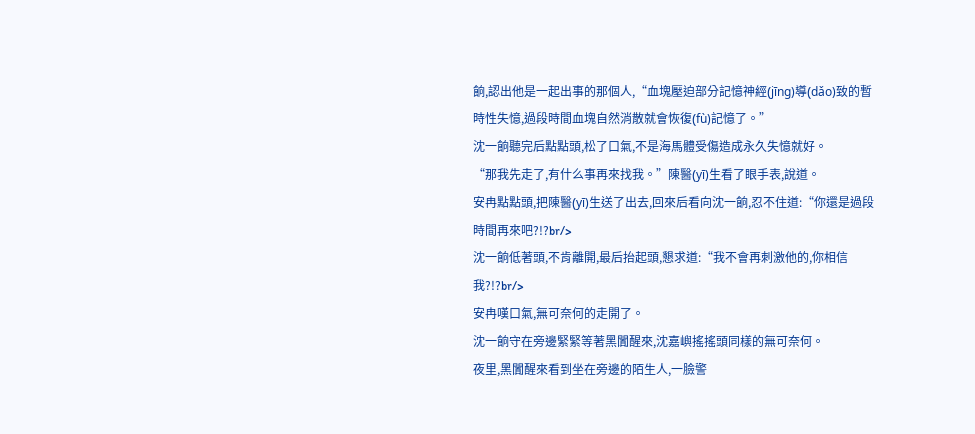餉,認出他是一起出事的那個人,“血塊壓迫部分記憶神經(jīng)導(dǎo)致的暫時性失憶,過段時間血塊自然消散就會恢復(fù)記憶了。”
沈一餉聽完后點點頭,松了口氣,不是海馬體受傷造成永久失憶就好。
“那我先走了,有什么事再來找我。”陳醫(yī)生看了眼手表,說道。
安冉點點頭,把陳醫(yī)生送了出去,回來后看向沈一餉,忍不住道:“你還是過段時間再來吧?!?br/>
沈一餉低著頭,不肯離開,最后抬起頭,懇求道:“我不會再刺激他的,你相信我?!?br/>
安冉嘆口氣,無可奈何的走開了。
沈一餉守在旁邊緊緊等著黑闐醒來,沈嘉嶼搖搖頭同樣的無可奈何。
夜里,黑闐醒來看到坐在旁邊的陌生人,一臉警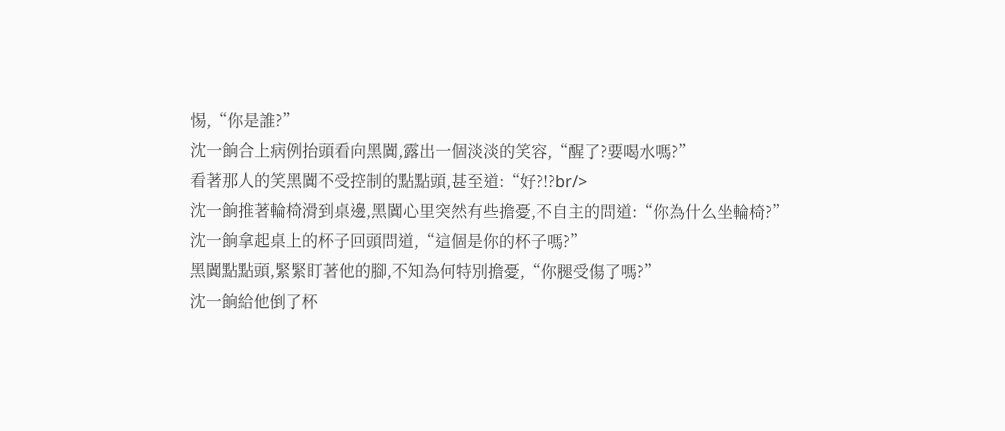惕,“你是誰?”
沈一餉合上病例抬頭看向黑闐,露出一個淡淡的笑容,“醒了?要喝水嗎?”
看著那人的笑黑闐不受控制的點點頭,甚至道:“好?!?br/>
沈一餉推著輪椅滑到桌邊,黑闐心里突然有些擔憂,不自主的問道:“你為什么坐輪椅?”
沈一餉拿起桌上的杯子回頭問道,“這個是你的杯子嗎?”
黑闐點點頭,緊緊盯著他的腳,不知為何特別擔憂,“你腿受傷了嗎?”
沈一餉給他倒了杯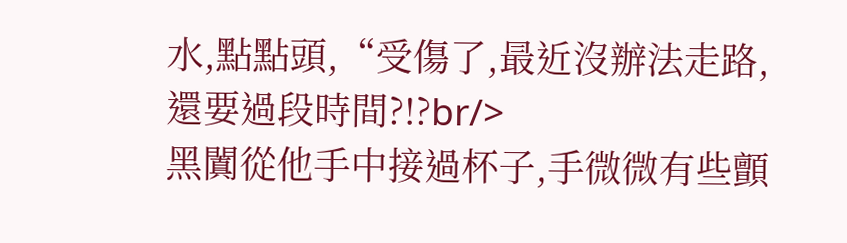水,點點頭,“受傷了,最近沒辦法走路,還要過段時間?!?br/>
黑闐從他手中接過杯子,手微微有些顫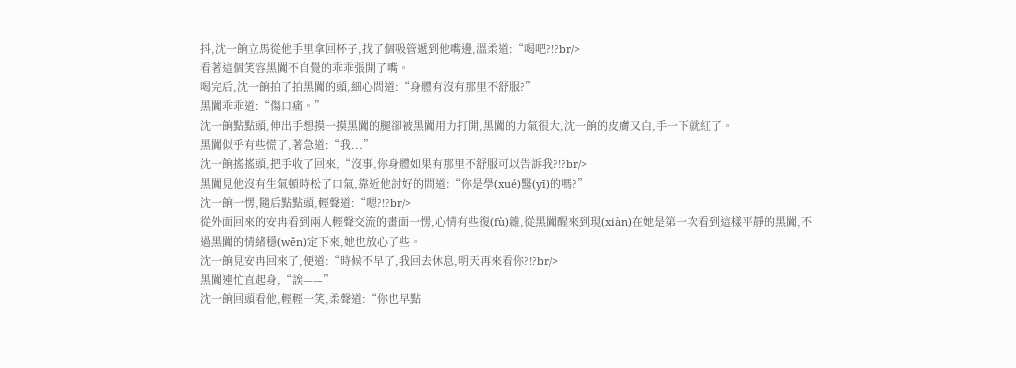抖,沈一餉立馬從他手里拿回杯子,找了個吸管遞到他嘴邊,溫柔道:“喝吧?!?br/>
看著這個笑容黑闐不自覺的乖乖張開了嘴。
喝完后,沈一餉拍了拍黑闐的頭,細心問道:“身體有沒有那里不舒服?”
黑闐乖乖道:“傷口痛。”
沈一餉點點頭,伸出手想摸一摸黑闐的腿卻被黑闐用力打開,黑闐的力氣很大,沈一餉的皮膚又白,手一下就紅了。
黑闐似乎有些慌了,著急道:“我...”
沈一餉搖搖頭,把手收了回來,“沒事,你身體如果有那里不舒服可以告訴我?!?br/>
黑闐見他沒有生氣頓時松了口氣,靠近他討好的問道:“你是學(xué)醫(yī)的嗎?”
沈一餉一愣,隨后點點頭,輕聲道:“嗯?!?br/>
從外面回來的安冉看到兩人輕聲交流的畫面一愣,心情有些復(fù)雜,從黑闐醒來到現(xiàn)在她是第一次看到這樣平靜的黑闐,不過黑闐的情緒穩(wěn)定下來,她也放心了些。
沈一餉見安冉回來了,便道:“時候不早了,我回去休息,明天再來看你?!?br/>
黑闐連忙直起身,“誒——”
沈一餉回頭看他,輕輕一笑,柔聲道:“你也早點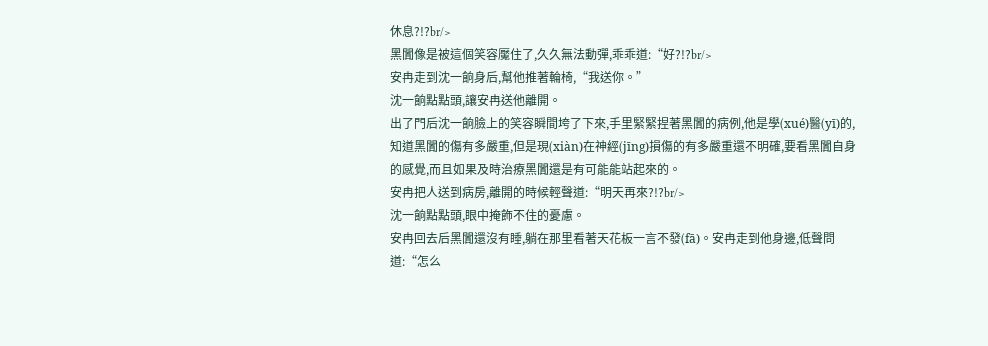休息?!?br/>
黑闐像是被這個笑容魘住了,久久無法動彈,乖乖道:“好?!?br/>
安冉走到沈一餉身后,幫他推著輪椅,“我送你。”
沈一餉點點頭,讓安冉送他離開。
出了門后沈一餉臉上的笑容瞬間垮了下來,手里緊緊捏著黑闐的病例,他是學(xué)醫(yī)的,知道黑闐的傷有多嚴重,但是現(xiàn)在神經(jīng)損傷的有多嚴重還不明確,要看黑闐自身的感覺,而且如果及時治療黑闐還是有可能能站起來的。
安冉把人送到病房,離開的時候輕聲道:“明天再來?!?br/>
沈一餉點點頭,眼中掩飾不住的憂慮。
安冉回去后黑闐還沒有睡,躺在那里看著天花板一言不發(fā)。安冉走到他身邊,低聲問道:“怎么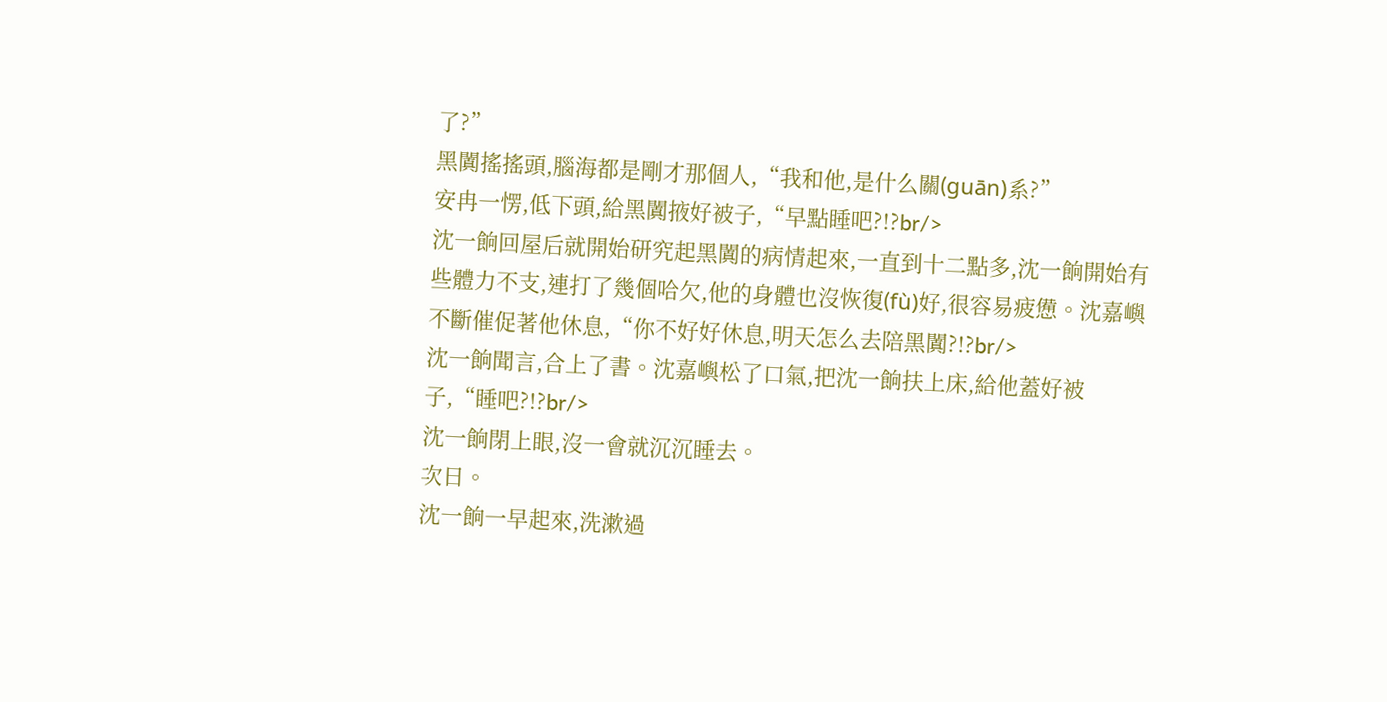了?”
黑闐搖搖頭,腦海都是剛才那個人,“我和他,是什么關(guān)系?”
安冉一愣,低下頭,給黑闐掖好被子,“早點睡吧?!?br/>
沈一餉回屋后就開始研究起黑闐的病情起來,一直到十二點多,沈一餉開始有些體力不支,連打了幾個哈欠,他的身體也沒恢復(fù)好,很容易疲憊。沈嘉嶼不斷催促著他休息,“你不好好休息,明天怎么去陪黑闐?!?br/>
沈一餉聞言,合上了書。沈嘉嶼松了口氣,把沈一餉扶上床,給他蓋好被子,“睡吧?!?br/>
沈一餉閉上眼,沒一會就沉沉睡去。
次日。
沈一餉一早起來,洗漱過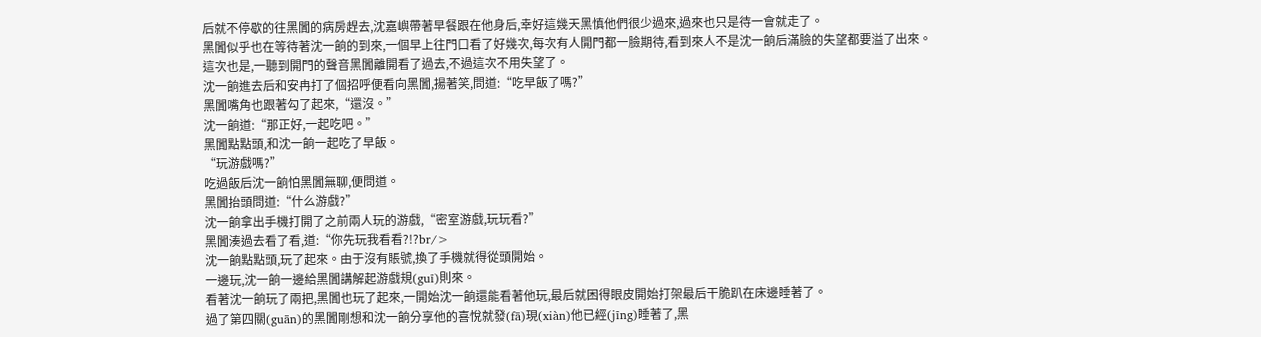后就不停歇的往黑闐的病房趕去,沈嘉嶼帶著早餐跟在他身后,幸好這幾天黑慎他們很少過來,過來也只是待一會就走了。
黑闐似乎也在等待著沈一餉的到來,一個早上往門口看了好幾次,每次有人開門都一臉期待,看到來人不是沈一餉后滿臉的失望都要溢了出來。
這次也是,一聽到開門的聲音黑闐離開看了過去,不過這次不用失望了。
沈一餉進去后和安冉打了個招呼便看向黑闐,揚著笑,問道:“吃早飯了嗎?”
黑闐嘴角也跟著勾了起來,“還沒。”
沈一餉道:“那正好,一起吃吧。”
黑闐點點頭,和沈一餉一起吃了早飯。
“玩游戲嗎?”
吃過飯后沈一餉怕黑闐無聊,便問道。
黑闐抬頭問道:“什么游戲?”
沈一餉拿出手機打開了之前兩人玩的游戲,“密室游戲,玩玩看?”
黑闐湊過去看了看,道:“你先玩我看看?!?br/>
沈一餉點點頭,玩了起來。由于沒有賬號,換了手機就得從頭開始。
一邊玩,沈一餉一邊給黑闐講解起游戲規(guī)則來。
看著沈一餉玩了兩把,黑闐也玩了起來,一開始沈一餉還能看著他玩,最后就困得眼皮開始打架最后干脆趴在床邊睡著了。
過了第四關(guān)的黑闐剛想和沈一餉分享他的喜悅就發(fā)現(xiàn)他已經(jīng)睡著了,黑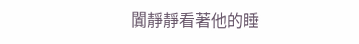闐靜靜看著他的睡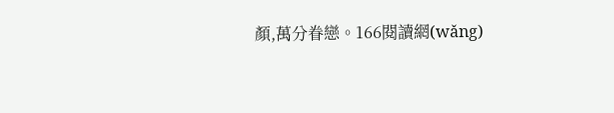顏,萬分眷戀。166閱讀網(wǎng)